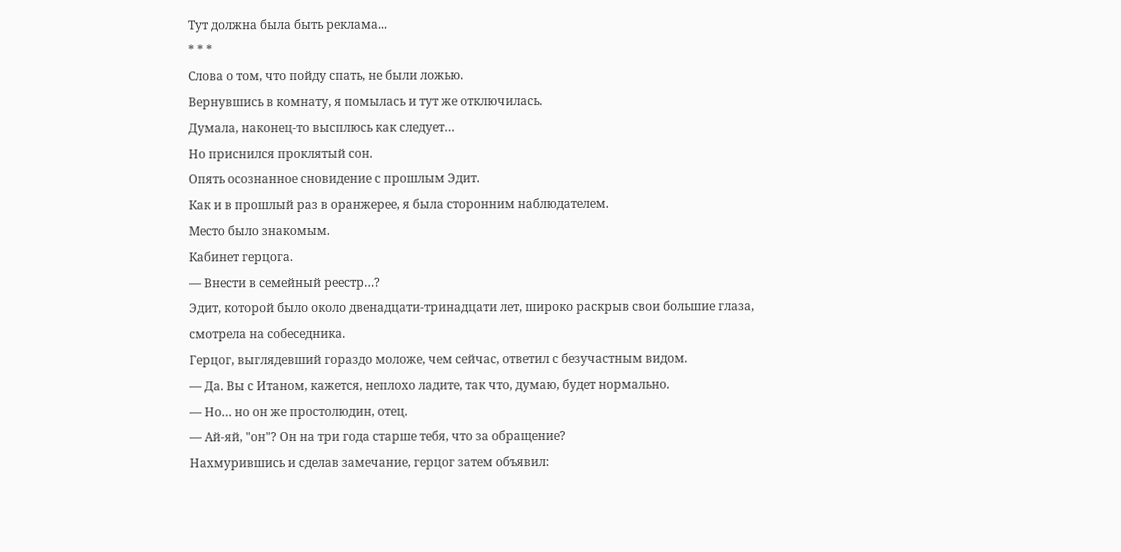Тут должна была быть реклама...
* * *
Слова о том, что пойду спать, не были ложью.
Вернувшись в комнату, я помылась и тут же отключилась.
Думала, наконец-то высплюсь как следует…
Но приснился проклятый сон.
Опять осознанное сновидение с прошлым Эдит.
Как и в прошлый раз в оранжерее, я была сторонним наблюдателем.
Место было знакомым.
Кабинет герцога.
— Внести в семейный реестр…?
Эдит, которой было около двенадцати-тринадцати лет, широко раскрыв свои большие глаза, смотрела на собеседника.
Герцог, выглядевший гораздо моложе, чем сейчас, ответил с безучастным видом.
— Да. Вы с Итаном, кажется, неплохо ладите, так что, думаю, будет нормально.
— Но… но он же простолюдин, отец.
— Ай-яй, "он"? Он на три года старше тебя, что за обращение?
Нахмурившись и сделав замечание, герцог затем объявил: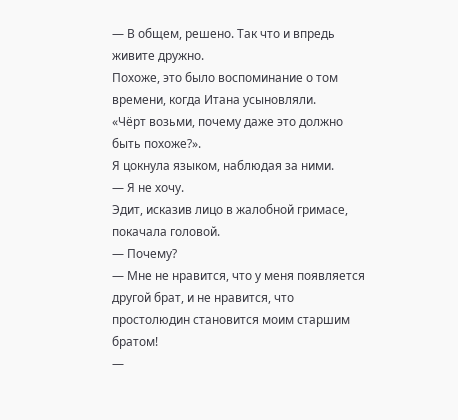— В общем, решено. Так что и впредь живите дружно.
Похоже, это было воспоминание о том времени, когда Итана усыновляли.
«Чёрт возьми, почему даже это должно быть похоже?».
Я цокнула языком, наблюдая за ними.
— Я не хочу.
Эдит, исказив лицо в жалобной гримасе, покачала головой.
— Почему?
— Мне не нравится, что у меня появляется другой брат, и не нравится, что простолюдин становится моим старшим братом!
—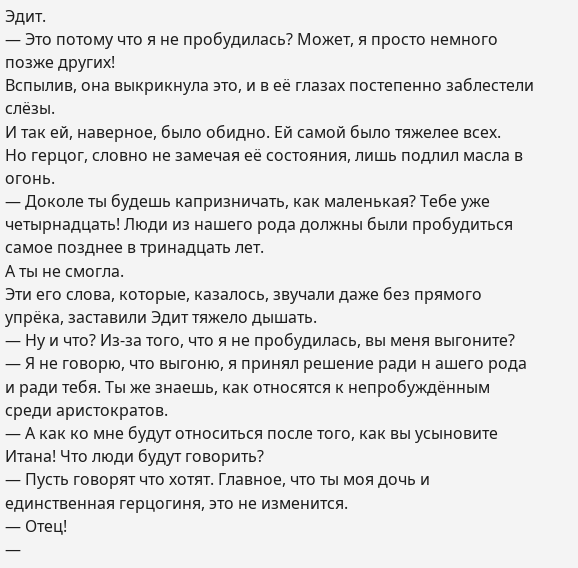Эдит.
— Это потому что я не пробудилась? Может, я просто немного позже других!
Вспылив, она выкрикнула это, и в её глазах постепенно заблестели слёзы.
И так ей, наверное, было обидно. Ей самой было тяжелее всех.
Но герцог, словно не замечая её состояния, лишь подлил масла в огонь.
— Доколе ты будешь капризничать, как маленькая? Тебе уже четырнадцать! Люди из нашего рода должны были пробудиться самое позднее в тринадцать лет.
А ты не смогла.
Эти его слова, которые, казалось, звучали даже без прямого упрёка, заставили Эдит тяжело дышать.
— Ну и что? Из-за того, что я не пробудилась, вы меня выгоните?
— Я не говорю, что выгоню, я принял решение ради н ашего рода и ради тебя. Ты же знаешь, как относятся к непробуждённым среди аристократов.
— А как ко мне будут относиться после того, как вы усыновите Итана! Что люди будут говорить?
— Пусть говорят что хотят. Главное, что ты моя дочь и единственная герцогиня, это не изменится.
— Отец!
—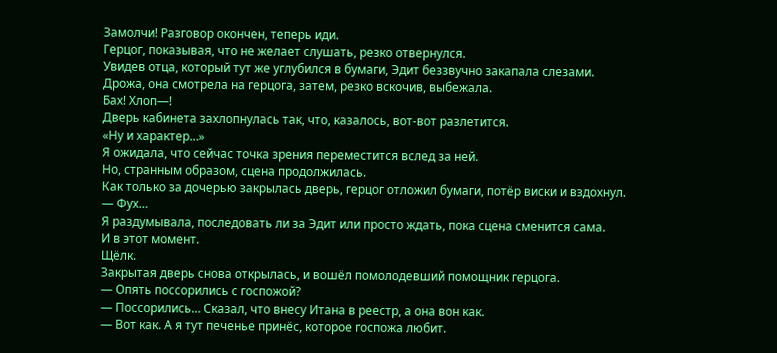Замолчи! Разговор окончен, теперь иди.
Герцог, показывая, что не желает слушать, резко отвернулся.
Увидев отца, который тут же углубился в бумаги, Эдит беззвучно закапала слезами.
Дрожа, она смотрела на герцога, затем, резко вскочив, выбежала.
Бах! Хлоп—!
Дверь кабинета захлопнулась так, что, казалось, вот-вот разлетится.
«Ну и характер…»
Я ожидала, что сейчас точка зрения переместится вслед за ней.
Но, странным образом, сцена продолжилась.
Как только за дочерью закрылась дверь, герцог отложил бумаги, потёр виски и вздохнул.
— Фух…
Я раздумывала, последовать ли за Эдит или просто ждать, пока сцена сменится сама.
И в этот момент.
Щёлк.
Закрытая дверь снова открылась, и вошёл помолодевший помощник герцога.
— Опять поссорились с госпожой?
— Поссорились… Сказал, что внесу Итана в реестр, а она вон как.
— Вот как. А я тут печенье принёс, которое госпожа любит.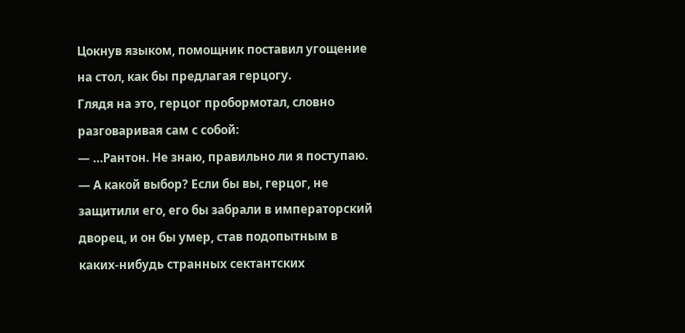Цокнув языком, помощник поставил угощение на стол, как бы предлагая герцогу.
Глядя на это, герцог пробормотал, словно разговаривая сам с собой:
— …Рантон. Не знаю, правильно ли я поступаю.
— А какой выбор? Если бы вы, герцог, не защитили его, его бы забрали в императорский дворец, и он бы умер, став подопытным в каких-нибудь странных сектантских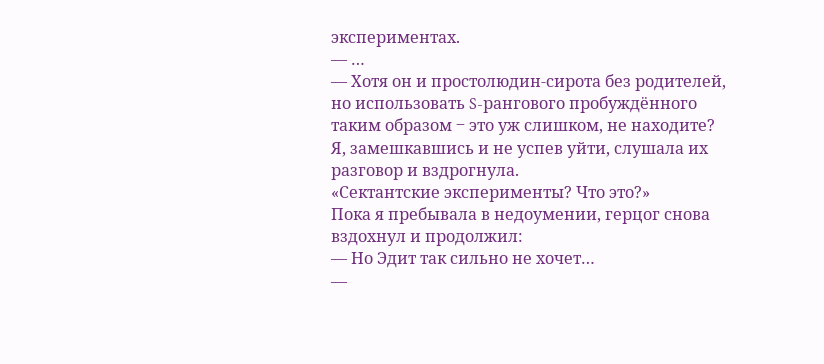экспериментах.
— …
— Хотя он и простолюдин-сирота без родителей, но использовать S-рангового пробуждённого таким образом ‒ это уж слишком, не находите?
Я, замешкавшись и не успев уйти, слушала их разговор и вздрогнула.
«Сектантские эксперименты? Что это?»
Пока я пребывала в недоумении, герцог снова вздохнул и продолжил:
— Но Эдит так сильно не хочет…
—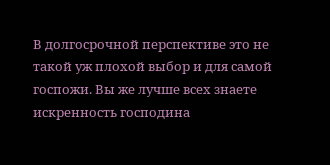В долгосрочной перспективе это не такой уж плохой выбор и для самой госпожи. Вы же лучше всех знаете искренность господина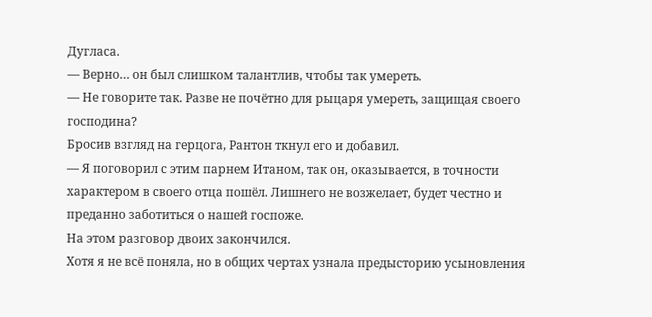Дугласа.
— Верно… он был слишком талантлив, чтобы так умереть.
— Не говорите так. Разве не почётно для рыцаря умереть, защищая своего господина?
Бросив взгляд на герцога, Рантон ткнул его и добавил.
— Я поговорил с этим парнем Итаном, так он, оказывается, в точности характером в своего отца пошёл. Лишнего не возжелает, будет честно и преданно заботиться о нашей госпоже.
На этом разговор двоих закончился.
Хотя я не всё поняла, но в общих чертах узнала предысторию усыновления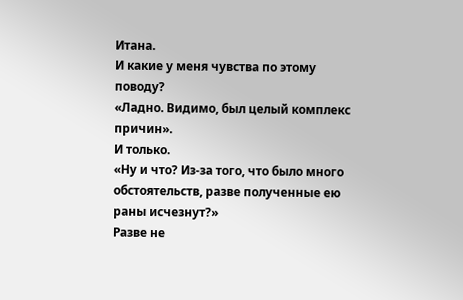Итана.
И какие у меня чувства по этому поводу?
«Ладно. Видимо, был целый комплекс причин».
И только.
«Ну и что? Из-за того, что было много обстоятельств, разве полученные ею раны исчезнут?»
Разве не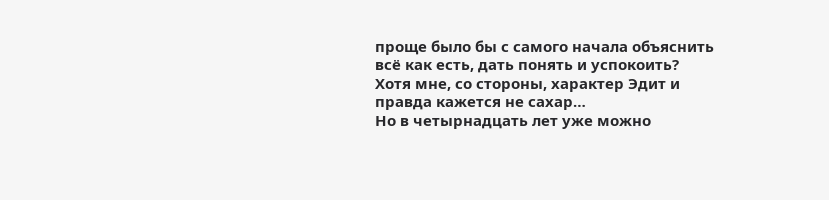проще было бы с самого начала объяснить всё как есть, дать понять и успокоить?
Хотя мне, со стороны, характер Эдит и правда кажется не сахар…
Но в четырнадцать лет уже можно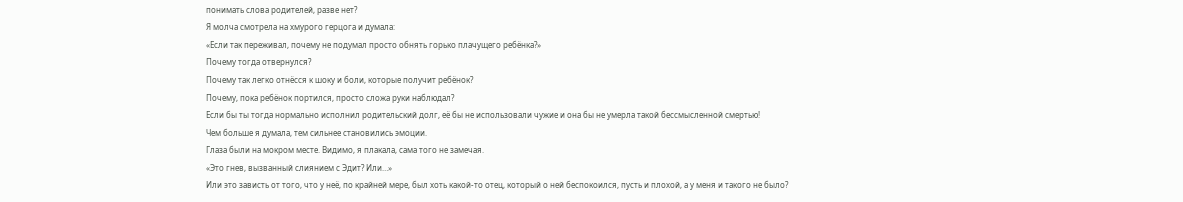понимать слова родителей, разве нет?
Я молча смотрела на хмурого герцога и думала:
«Если так переживал, почему не подумал просто обнять горько плачущего ребёнка?»
Почему тогда отвернулся?
Почему так легко отнёсся к шоку и боли, которые получит ребёнок?
Почему, пока ребёнок портился, просто сложа руки наблюдал?
Если бы ты тогда нормально исполнил родительский долг, её бы не использовали чужие и она бы не умерла такой бессмысленной смертью!
Чем больше я думала, тем сильнее становились эмоции.
Глаза были на мокром месте. Видимо, я плакала, сама того не замечая.
«Это гнев, вызванный слиянием с Эдит? Или…»
Или это зависть от того, что у неё, по крайней мере, был хоть какой-то отец, который о ней беспокоился, пусть и плохой, а у меня и такого не было?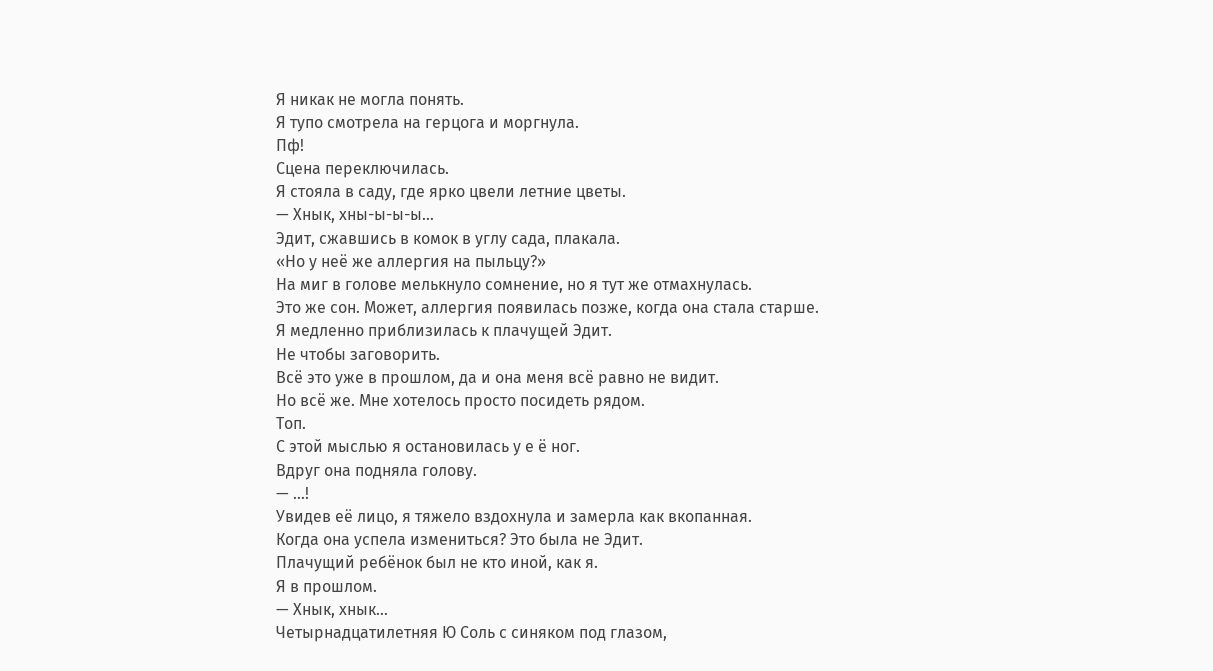Я никак не могла понять.
Я тупо смотрела на герцога и моргнула.
Пф!
Сцена переключилась.
Я стояла в саду, где ярко цвели летние цветы.
— Хнык, хны-ы-ы-ы…
Эдит, сжавшись в комок в углу сада, плакала.
«Но у неё же аллергия на пыльцу?»
На миг в голове мелькнуло сомнение, но я тут же отмахнулась.
Это же сон. Может, аллергия появилась позже, когда она стала старше.
Я медленно приблизилась к плачущей Эдит.
Не чтобы заговорить.
Всё это уже в прошлом, да и она меня всё равно не видит.
Но всё же. Мне хотелось просто посидеть рядом.
Топ.
С этой мыслью я остановилась у е ё ног.
Вдруг она подняла голову.
— …!
Увидев её лицо, я тяжело вздохнула и замерла как вкопанная.
Когда она успела измениться? Это была не Эдит.
Плачущий ребёнок был не кто иной, как я.
Я в прошлом.
— Хнык, хнык…
Четырнадцатилетняя Ю Соль с синяком под глазом,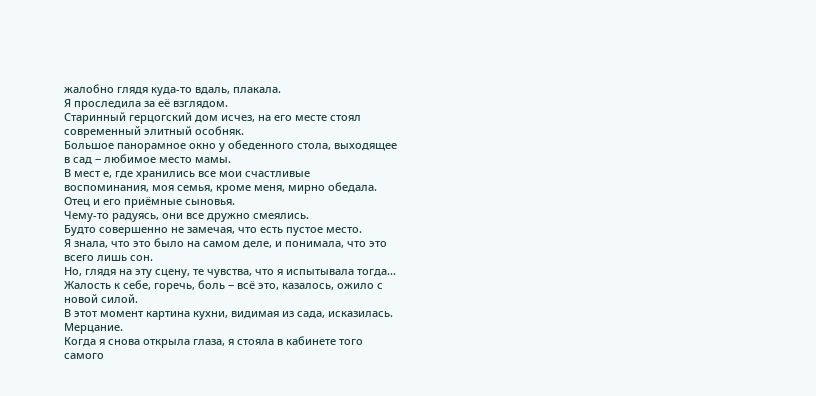жалобно глядя куда-то вдаль, плакала.
Я проследила за её взглядом.
Старинный герцогский дом исчез, на его месте стоял современный элитный особняк.
Большое панорамное окно у обеденного стола, выходящее в сад ‒ любимое место мамы.
В мест е, где хранились все мои счастливые воспоминания, моя семья, кроме меня, мирно обедала.
Отец и его приёмные сыновья.
Чему-то радуясь, они все дружно смеялись.
Будто совершенно не замечая, что есть пустое место.
Я знала, что это было на самом деле, и понимала, что это всего лишь сон.
Но, глядя на эту сцену, те чувства, что я испытывала тогда...
Жалость к себе, горечь, боль ‒ всё это, казалось, ожило с новой силой.
В этот момент картина кухни, видимая из сада, исказилась.
Мерцание.
Когда я снова открыла глаза, я стояла в кабинете того самого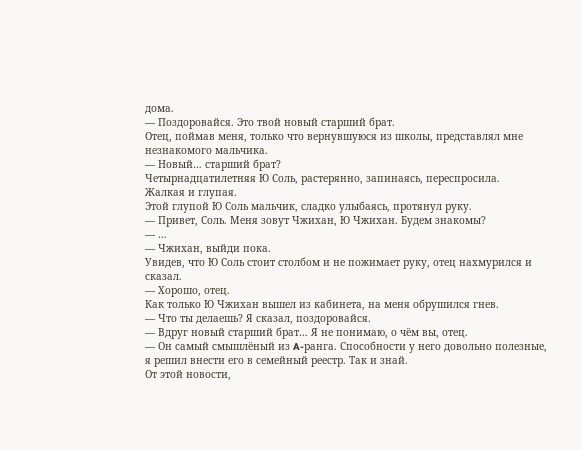дома.
— Поздоровайся. Это твой новый старший брат.
Отец, поймав меня, только что вернувшуюся из школы, представлял мне незнакомого мальчика.
— Новый… старший брат?
Четырнадцатилетняя Ю Соль, растерянно, запинаясь, переспросила.
Жалкая и глупая.
Этой глупой Ю Соль мальчик, сладко улыбаясь, протянул руку.
— Привет, Соль. Меня зовут Чжихан, Ю Чжихан. Будем знакомы?
— …
— Чжихан, выйди пока.
Увидев, что Ю Соль стоит столбом и не пожимает руку, отец нахмурился и сказал.
— Хорошо, отец.
Как только Ю Чжихан вышел из кабинета, на меня обрушился гнев.
— Что ты делаешь? Я сказал, поздоровайся.
— Вдруг новый старший брат… Я не понимаю, о чём вы, отец.
— Он самый смышлёный из A-ранга. Способности у него довольно полезные, я решил внести его в семейный реестр. Так и знай.
От этой новости,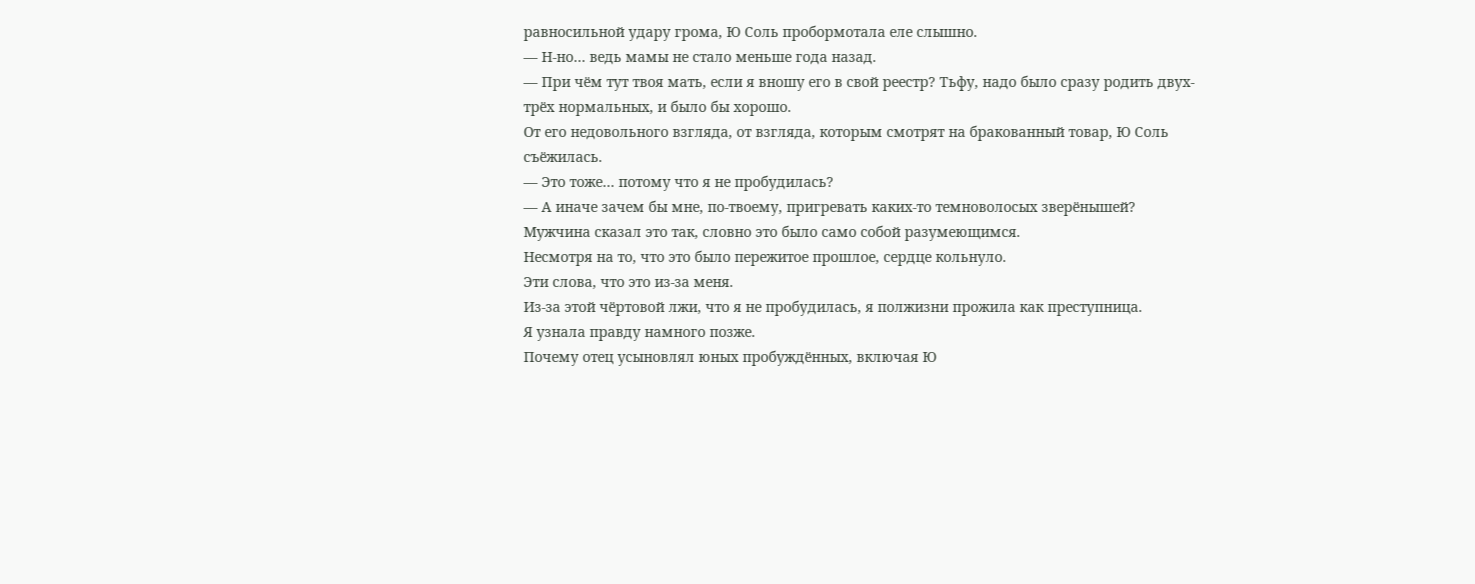равносильной удару грома, Ю Соль пробормотала еле слышно.
— Н-но… ведь мамы не стало меньше года назад.
— При чём тут твоя мать, если я вношу его в свой реестр? Тьфу, надо было сразу родить двух-трёх нормальных, и было бы хорошо.
От его недовольного взгляда, от взгляда, которым смотрят на бракованный товар, Ю Соль съёжилась.
— Это тоже… потому что я не пробудилась?
— А иначе зачем бы мне, по-твоему, пригревать каких-то темноволосых зверёнышей?
Мужчина сказал это так, словно это было само собой разумеющимся.
Несмотря на то, что это было пережитое прошлое, сердце кольнуло.
Эти слова, что это из-за меня.
Из-за этой чёртовой лжи, что я не пробудилась, я полжизни прожила как преступница.
Я узнала правду намного позже.
Почему отец усыновлял юных пробуждённых, включая Ю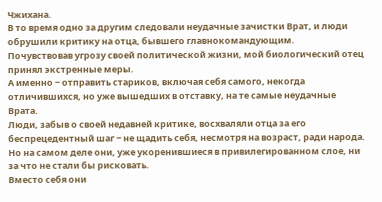Чжихана.
В то время одно за другим следовали неудачные зачистки Врат, и люди обрушили критику на отца, бывшего главнокомандующим.
Почувствовав угрозу своей политической жизни, мой биологический отец принял экстренные меры.
А именно ‒ отправить стариков, включая себя самого, некогда отличившихся, но уже вышедших в отставку, на те самые неудачные Врата.
Люди, забыв о своей недавней критике, восхваляли отца за его беспрецедентный шаг ‒ не щадить себя, несмотря на возраст, ради народа.
Но на самом деле они, уже укоренившиеся в привилегированном слое, ни за что не стали бы рисковать.
Вместо себя они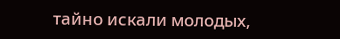тайно искали молодых,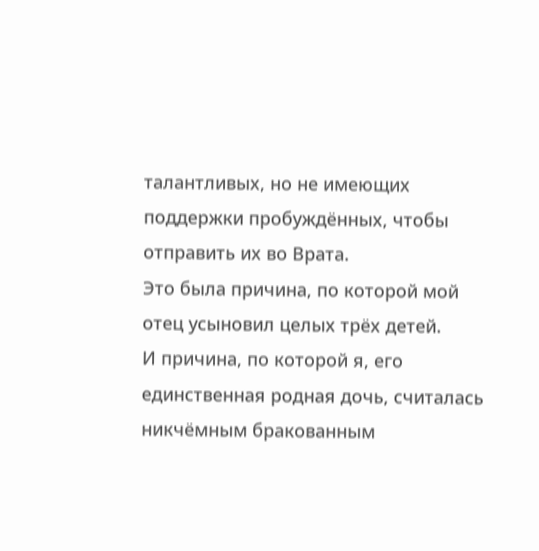талантливых, но не имеющих поддержки пробуждённых, чтобы отправить их во Врата.
Это была причина, по которой мой отец усыновил целых трёх детей.
И причина, по которой я, его единственная родная дочь, считалась никчёмным бракованным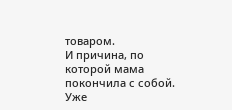товаром.
И причина, по которой мама покончила с собой.
Уже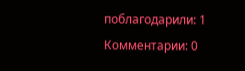поблагодарили: 1
Комментарии: 0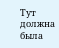Тут должна была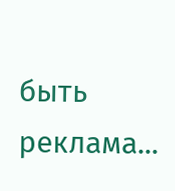быть реклама...